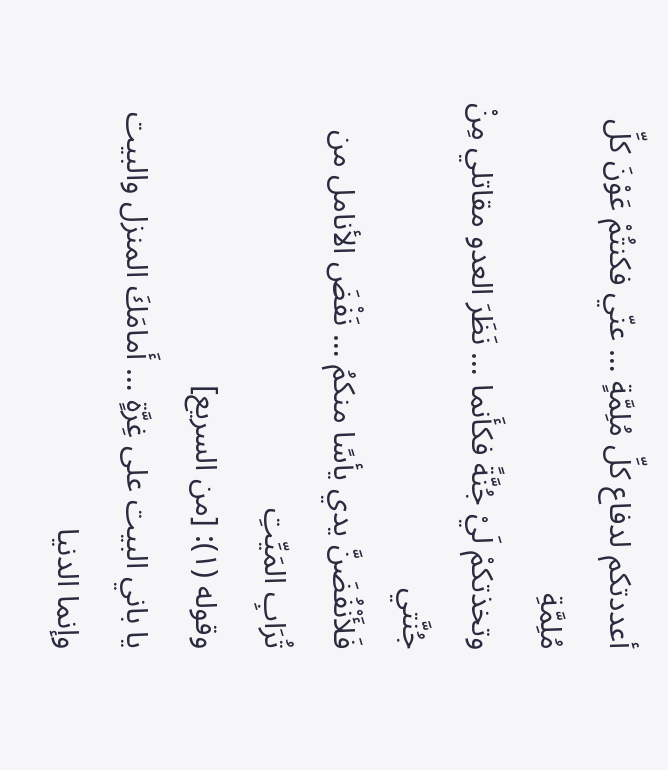أعددتكم لدفاع كلِّ مُلِمَّةٍ … عنّي فكنتُمْ عَوْنَ كلِّ مُلِمَّةِ
وتخذتكمْ لَيْ جُنَّةً فكأَنما … نَظَرَ العدو مقاتلي مِنْ جُنَّتي
فَلأَنْفُضَنَّ يدي يأسًا منكمُ … نَفْضَ الأنامل من تُرَابِ المَيِّتِ
وقوله (١): [من السريع]
يا باني البيت على غِرَّةٍ … أَمامَكَ المنزل والبيت
وإنما الدنيا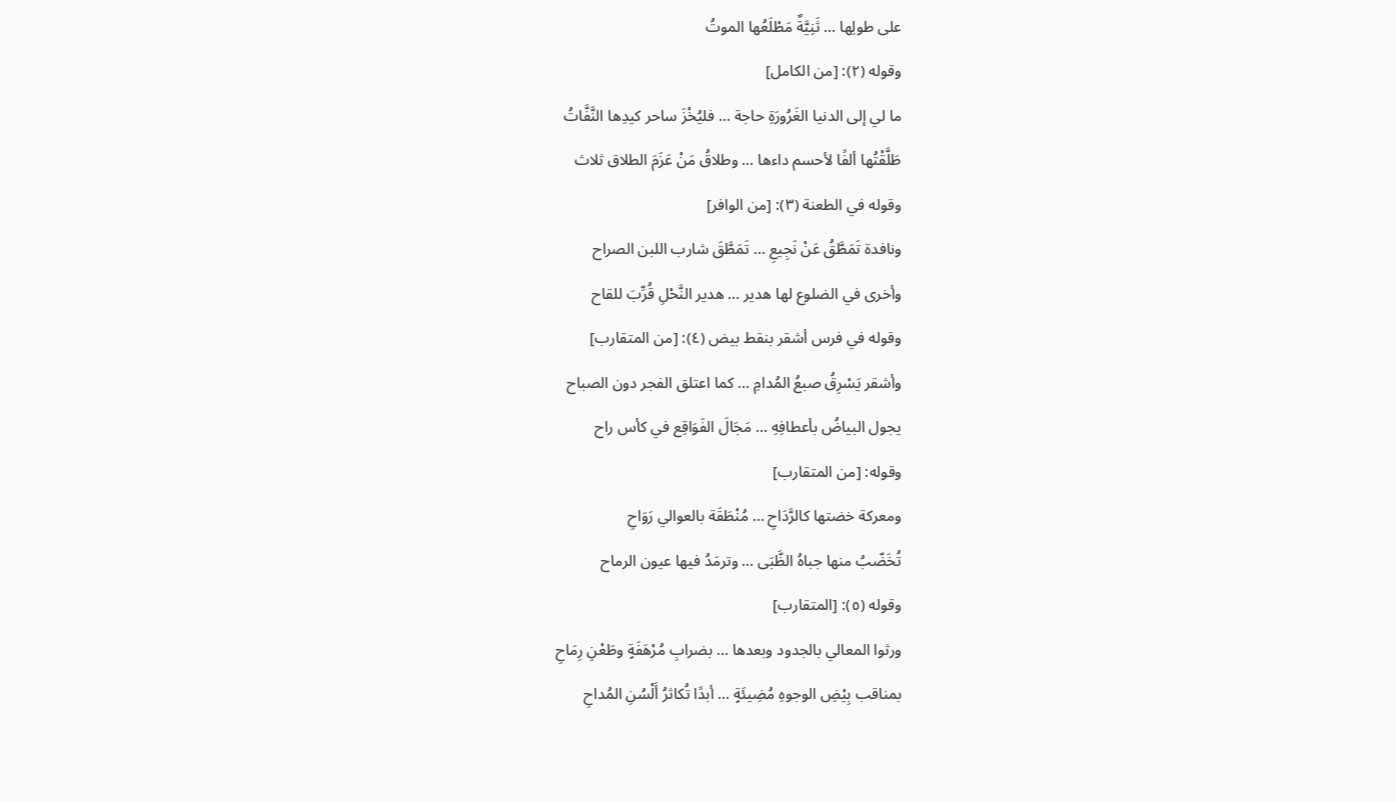على طولِها … ثَنِيَّةٌ مَطْلَعُها الموتُ
وقوله (٢): [من الكامل]
ما لي إلى الدنيا الغَرُورَةِ حاجة … فليُخْزَ ساحر كيدِها النَّفَّاتُ
طَلَّقْتُها ألفًا لأحسم داءها … وطلاقُ مَنْ عَزَمَ الطلاق ثلاث
وقوله في الطعنة (٣): [من الوافر]
ونافدة تَمَطَّقُ عَنْ نَجِيعِ … تَمَطَّقَ شارب اللبن الصراح
وأخرى في الضلوع لها هدير … هدير النَّحْلِ قُرِّبَ للقاح
وقوله في فرس أشقر بنقط بيض (٤): [من المتقارب]
وأشقر يَسْرِقُ صبعُ المُدامِ … كما اعتلق الفجر دون الصباح
يجول البياضُ بأعطافِهِ … مَجَالَ الفَوَاقِع في كأس راح
وقوله: [من المتقارب]
ومعركة خضتها كالرَّدَاحِ … مُنْطَقَة بالعوالي رَوَاحِ
تُخَضّبُ منها جباهُ الظَّبَى … وترمَدُ فيها عيون الرماح
وقوله (٥): [المتقارب]
ورثوا المعالي بالجدود وبعدها … بضرابِ مُرْهَفَةٍ وطَعْنِ رِمَاحِ
بمناقب بِيْضِ الوجوهِ مُضِيئَةٍ … أبدًا تُكاثرُ أَلْسُنِ المُداحِ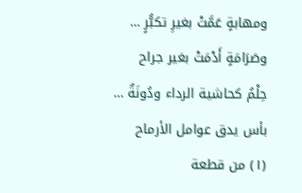ومهابةٍ عَمَّتْ بغيرِ تكبُّرٍ … وصَرَامَةٍ أَدْمَتْ بغير جراح
حِلْمُ كحاشية الرداء ودُونَةٌ … بأس يدق عوامل الأرماح
(١) من قطعة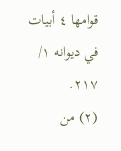قوامها ٤ أبيات في ديوانه ١/ ٢١٧.
(٢) من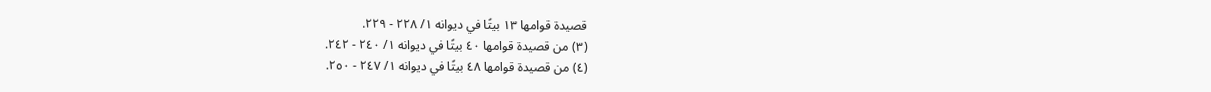قصيدة قوامها ١٣ بيتًا في ديوانه ١/ ٢٢٨ - ٢٢٩.
(٣) من قصيدة قوامها ٤٠ بيتًا في ديوانه ١/ ٢٤٠ - ٢٤٢.
(٤) من قصيدة قوامها ٤٨ بيتًا في ديوانه ١/ ٢٤٧ - ٢٥٠.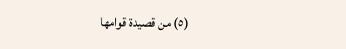(٥) من قصيدة قوامها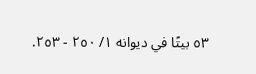٥٣ بيتًا في ديوانه ١/ ٢٥٠ - ٢٥٣.